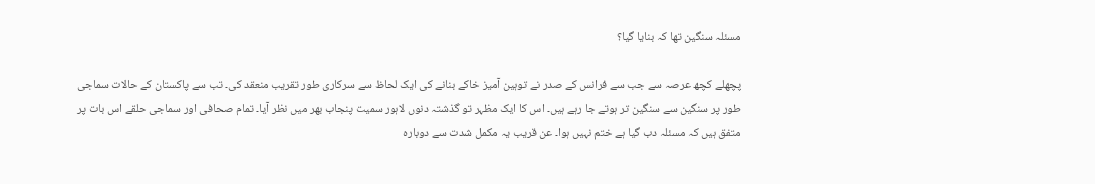مسئلہ سنگین تھا کہ بنایا گیا؟

پچھلے کچھ عرصہ سے جب سے فرانس کے صدر نے توہین آمیز خاکے بنانے کی ایک لحاظ سے سرکاری طور تقریب منعقد کی۔ تب سے پاکستان کے حالات سماجی طور پر سنگین سے سنگین تر ہوتے جا رہے ہیں۔ اس کا ایک مظہر تو گذشتہ دنوں لاہور سمیت پنجاب بھر میں نظر آیا۔ تمام صحافی اور سماجی حلقے اس بات پر متفق ہیں کہ مسئلہ دب گیا ہے ختم نہیں ہوا۔ عن قریب یہ مکمل شدت سے دوبارہ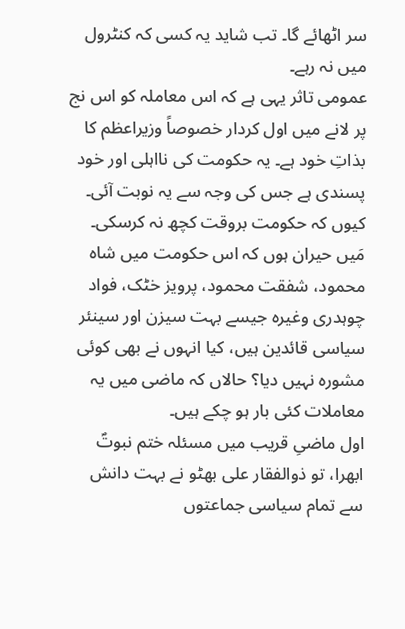سر اٹھائے گا۔ تب شاید یہ کسی کہ کنٹرول میں نہ رہے۔
عمومی تاثر یہی ہے کہ اس معاملہ کو اس نج پر لانے میں اول کردار خصوصاً وزیراعظم کا بذاتِ خود ہے۔ یہ حکومت کی نااہلی اور خود پسندی ہے جس کی وجہ سے یہ نوبت آئی۔ کیوں کہ حکومت بروقت کچھ نہ کرسکی۔ مَیں حیران ہوں کہ اس حکومت میں شاہ محمود، شفقت محمود، پرویز خٹک، فواد چوہدری وغیرہ جیسے بہت سیزن اور سینئر سیاسی قائدین ہیں، کیا انہوں نے بھی کوئی مشورہ نہیں دیا؟ حالاں کہ ماضی میں یہ معاملات کئی بار ہو چکے ہیں۔
اول ماضیِ قریب میں مسئلہ ختم نبوتؐ ابھرا، تو ذوالفقار علی بھٹو نے بہت دانش سے تمام سیاسی جماعتوں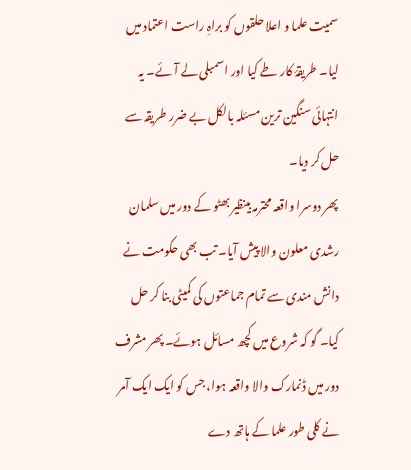سمیت علما و اعلا حلقوں کو براہِ راست اعتماد میں لیا۔ طریقۂ کار طے کیا اور اسمبلی لے آئے۔ یہ انتہائی سنگین ترین مسئلہ بالکل بے ضرر طریقہ سے حل کر دیا۔
پھر دوسرا واقعہ محترمہ بینظیر بھٹو کے دور میں سلمان رشدی معلون والا پیش آیا۔ تب بھی حکومت نے دانش مندی سے تمام جماعتوں کی کمیٹی بنا کر حل کیا۔ گو کہ شروع میں کچھ مسائل ہوئے۔ پھر مشرف دور میں ڈنمارک والا واقعہ ہوا، جس کو ایک ایک آمر نے کلی طور علما کے ہاتھ دے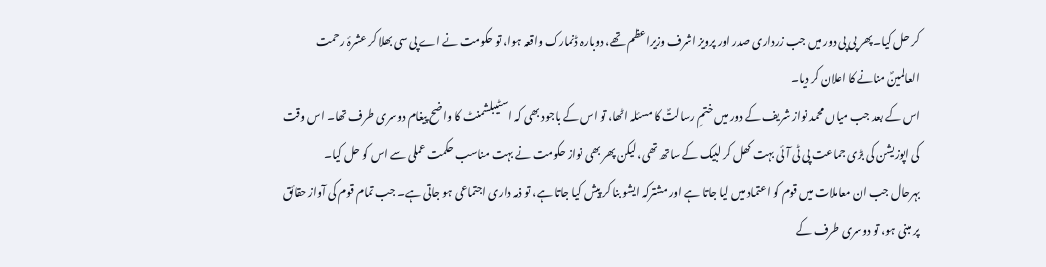کر حل کیا۔ پھر پی پی دور میں جب زرداری صدر اور پرویز اشرف وزیراعظم تھے، دوبارہ ڈنمارک واقعہ ہوا، تو حکومت نے اے پی سی بھلا کر عشرۂ رحمت العالمینؐ منانے کا اعلان کر دیا۔
اس کے بعد جب میاں محمد نواز شریف کے دور میں ختمِ رسالتؐ کا مسئلہ اٹھا، تو اس کے باجود بھی کہ اسٹیبلشمنٹ کا واضح پیغام دوسری طرف تھا۔ اس وقت کی اپوزیشن کی بڑی جماعت پی ٹی آئی بہت کھل کر لبیک کے ساتھ تھی، لیکن پھر بھی نواز حکومت نے بہت مناسب حکمت عملی سے اس کو حل کیا۔
بہرحال جب ان معاملات میں قوم کو اعتماد میں لیا جاتا ہے اور مشترکہ ایشو بنا کر پیش کیا جاتا ہے، تو ذمہ داری اجتماعی ہو جاتی ہے۔ جب تمام قوم کی آواز حقائق پر مبنی ہو، تو دوسری طرف کے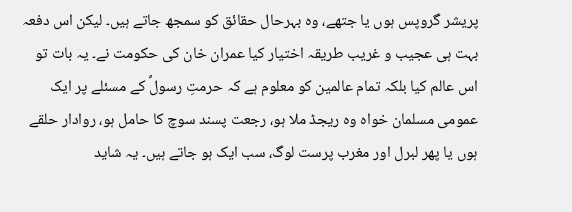پریشر گروپس ہوں یا جتھے، وہ بہرحال حقائق کو سمجھ جاتے ہیں۔ لیکن اس دفعہ بہت ہی عجیب و غریب طریقہ اختیار کیا عمران خان کی حکومت نے۔ یہ بات تو اس عالم کیا بلکہ تمام عالمین کو معلوم ہے کہ حرمتِ رسولؐ کے مسئلے پر ایک عمومی مسلمان خواہ وہ ریجڈ ملا ہو، رجعت پسند سوچ کا حامل ہو، روادار حلقے ہوں یا پھر لبرل اور مغرب پرست لوگ، سب ایک ہو جاتے ہیں۔ یہ شاید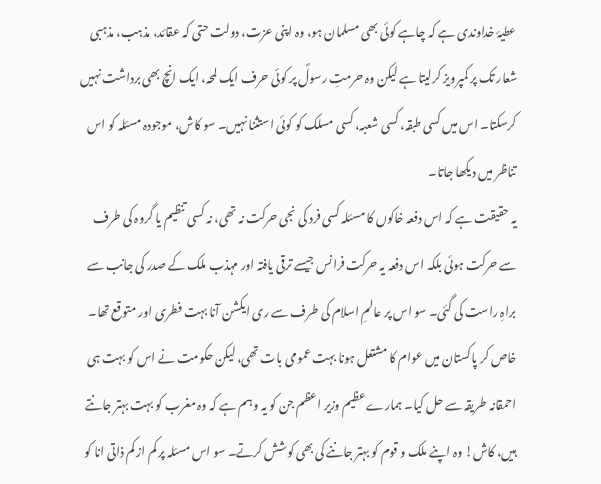عطیۂ خداوندی ہے کہ چاہے کوئی بھی مسلمان ہو، وہ اپنی عزت، دولت حتی کہ عقائد، مذہب، مذہبی شعار تک پر کمپرویز کرلیتا ہے لیکن وہ حرمتِ رسولؐ پر کوئی حرف ایک لمحہ، ایک انچ بھی برداشت نہیں کرسکتا۔ اس میں کسی طبقہ، کسی شعبہ، کسی مسلک کو کوئی استثنا نہیں۔ سو کاش، موجودہ مسئلہ کو اس تناظر میں دیکھا جاتا۔
یہ حقیقت ہے کہ اس دفعہ خاکوں کا مسئلہ کسی فرد کی نجی حرکت نہ تھی، نہ کسی تنظیم یا گروہ کی طرف سے حرکت ہوئی بلکہ اس دفعہ یہ حرکت فرانس جیسے ترقی یافتہ اور مہذب ملک کے صدر کی جانب سے براہِ راست کی گئی۔ سو اس پر عالمِ اسلام کی طرف سے ری ایکشن آنا بہت فطری اور متوقع تھا۔ خاص کر پاکستان میں عوام کا مشتعل ہونا بہت عمومی بات تھی، لیکن حکومت نے اس کو بہت ہی احمقانہ طریقہ سے حل کیا۔ ہمارے عظیم وزیر اعظم جن کو یہ وہم ہے کہ وہ مغرب کو بہت بہتر جانتے ہیں، کاش! وہ اپنے ملک و قوم کو بہتر جاننے کی بھی کوشش کرتے۔ سو اس مسئلہ پر کم از کم ذاتی انا کو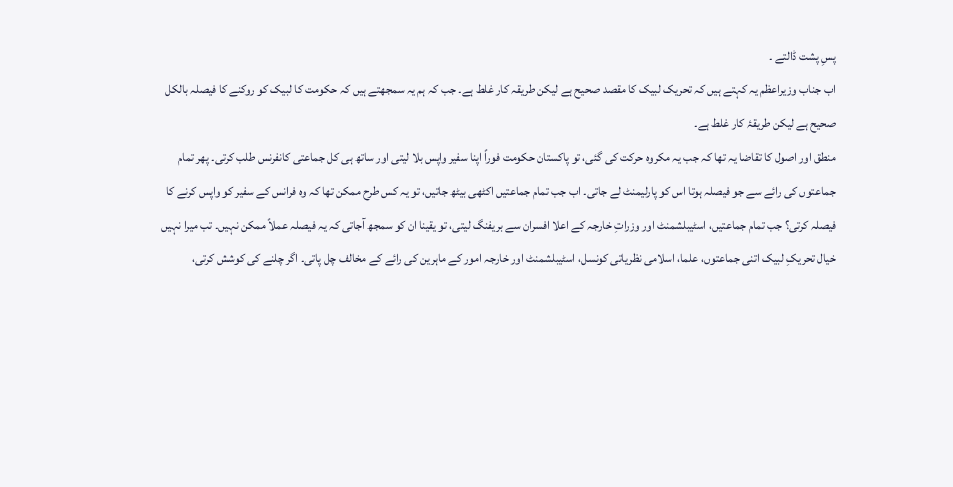پسِ پشت ڈالتے ۔
اب جناب وزیراعظم یہ کہتے ہیں کہ تحریک لبیک کا مقصد صحیح ہے لیکن طریقہ کار غلط ہے۔ جب کہ ہم یہ سمجھتے ہیں کہ حکومت کا لبیک کو روکنے کا فیصلہ بالکل صحیح ہے لیکن طریقۂ کار غلط ہے۔
منطق اور اصول کا تقاضا یہ تھا کہ جب یہ مکروہ حرکت کی گئی، تو پاکستان حکومت فوراً اپنا سفیر واپس بلا لیتی اور ساتھ ہی کل جماعتی کانفرنس طلب کرتی۔ پھر تمام جماعتوں کی رائے سے جو فیصلہ ہوتا اس کو پارلیمنٹ لے جاتی۔ اب جب تمام جماعتیں اکٹھی بیٹھ جاتیں، تو یہ کس طرح ممکن تھا کہ وہ فرانس کے سفیر کو واپس کرنے کا فیصلہ کرتی؟ جب تمام جماعتیں، اسٹیبلشمنٹ اور وزراتِ خارجہ کے اعلا افسران سے بریفنگ لیتی، تو یقینا ان کو سمجھ آجاتی کہ یہ فیصلہ عملاً ممکن نہیں۔ تب میرا نہیں خیال تحریکِ لبیک اتنی جماعتوں، علما، اسلامی نظریاتی کونسل، اسٹیبلشمنٹ اور خارجہ امور کے ماہرین کی رائے کے مخالف چل پاتی۔ اگر چلنے کی کوشش کرتی،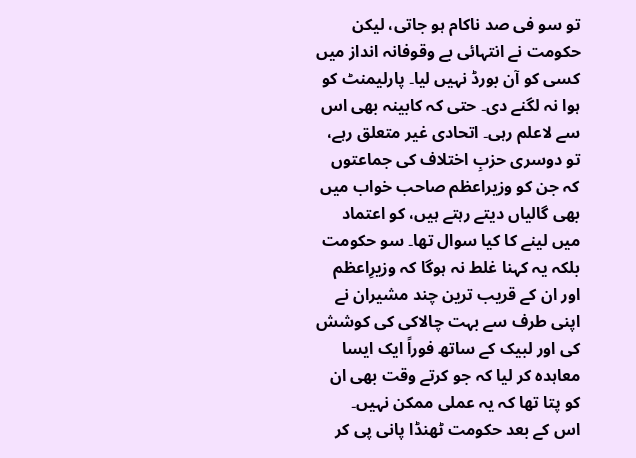تو سو فی صد ناکام ہو جاتی، لیکن حکومت نے انتہائی بے وقوفانہ انداز میں کسی کو آن بورڈ نہیں لیا۔ پارلیمنٹ کو ہوا نہ لگنے دی۔ حتی کہ کابینہ بھی اس سے لاعلم رہی۔ اتحادی غیر متعلق رہے، تو دوسری حزبِ اختلاف کی جماعتوں کہ جن کو وزیراعظم صاحب خواب میں بھی گالیاں دیتے رہتے ہیں، کو اعتماد میں لینے کا کیا سوال تھا۔ سو حکومت بلکہ یہ کہنا غلط نہ ہوگا کہ وزیرِاعظم اور ان کے قریب ترین چند مشیران نے اپنی طرف سے بہت چالاکی کی کوشش کی اور لبیک کے ساتھ فوراً ایک ایسا معاہدہ کر لیا کہ جو کرتے وقت بھی ان کو پتا تھا کہ یہ عملی ممکن نہیں۔
اس کے بعد حکومت ٹھنڈا پانی پی کر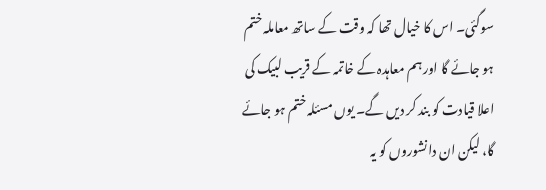سوگئی۔ اس کا خیال تھا کہ وقت کے ساتھ معاملہ ختم ہو جائے گا اور ہم معاہدہ کے خاتمہ کے قریب لبیک کی اعلا قیادت کو بند کر دیں گے۔ یوں مسئلہ ختم ہو جائے گا، لیکن ان دانشوروں کو یہ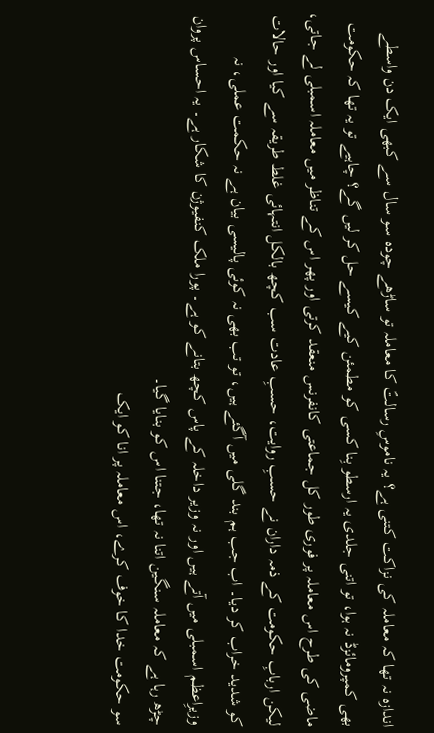اندازہ نہ تھا کہ معاملہ کی نزاکت کتنی ہے؟ یہ ناموسِ رسالتؐ کا معاملہ تو ساڑھے چودہ سو سال سے کبھی ایک دن واسطے بھی کمپرومائزڈ نہ ہوا، تو اتنی جلدی یہ ارسطو بِنا کسی کو مطمئن کیے کیسے حل کر لیں گے؟ چاہیے تو یہ تھا کہ حکومت ماضی کی طرح اس معاملہ پر فوری طور کل جماعتی کانفرنس منعقد کرتی اور پھر اس کے تناظر میں معاملہ اسمبلی لے جاتی، لیکن اربابِ حکومت کے ذمہ داران نے حسبِ روایت، حسبِ عادت سب کچھ بالکل انتہائی غلط طریقہ سے کیا اور حالات کو شدید خراب کر دیا۔ اب جب ہم بند گلی میں آگئے ہیں، تو تب بھی نہ کوئی پالیسی بیان ہے نہ حکمت عملی، نہ وزیرِاعظم اسمبلی میں آتے ہیں اور نہ وزیر داخلہ کے پاس کچھ بتانے کو ہے۔ پورا ملک کنفیوژن کا شکار ہے۔ یہ احساس پروان چڑھ رہا ہے کہ معاملہ سنگین اتنا نہ تھا، جتنا اس کو بنایا گیا۔
سو حکومت خدا کا خوف کرے، اس معاملہ پر انا کو ایک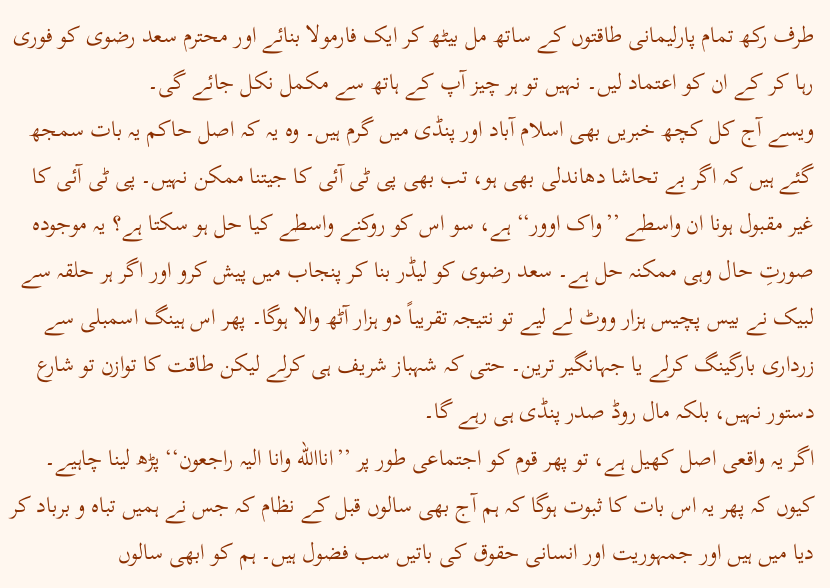طرف رکھ تمام پارلیمانی طاقتوں کے ساتھ مل بیٹھ کر ایک فارمولا بنائے اور محترم سعد رضوی کو فوری رہا کر کے ان کو اعتماد لیں۔ نہیں تو ہر چیز آپ کے ہاتھ سے مکمل نکل جائے گی۔
ویسے آج کل کچھ خبریں بھی اسلام آباد اور پنڈی میں گرم ہیں۔ وہ یہ کہ اصل حاکم یہ بات سمجھ گئے ہیں کہ اگر بے تحاشا دھاندلی بھی ہو، تب بھی پی ٹی آئی کا جیتنا ممکن نہیں۔ پی ٹی آئی کا غیر مقبول ہونا ان واسطے ’’واک اوور‘‘ ہے، سو اس کو روکنے واسطے کیا حل ہو سکتا ہے؟ یہ موجودہ صورتِ حال وہی ممکنہ حل ہے۔ سعد رضوی کو لیڈر بنا کر پنجاب میں پیش کرو اور اگر ہر حلقہ سے لبیک نے بیس پچیس ہزار ووٹ لے لیے تو نتیجہ تقریباً دو ہزار آٹھ والا ہوگا۔ پھر اس ہینگ اسمبلی سے زرداری بارگینگ کرلے یا جہانگیر ترین۔ حتی کہ شہباز شریف ہی کرلے لیکن طاقت کا توازن تو شارع دستور نہیں، بلکہ مال روڈ صدر پنڈی ہی رہے گا۔
اگر یہ واقعی اصل کھیل ہے، تو پھر قوم کو اجتماعی طور پر ’’اناالله وانا الیہ راجعون‘‘ پڑھ لینا چاہیے۔ کیوں کہ پھر یہ اس بات کا ثبوت ہوگا کہ ہم آج بھی سالوں قبل کے نظام کہ جس نے ہمیں تباہ و برباد کر دیا میں ہیں اور جمہوریت اور انسانی حقوق کی باتیں سب فضول ہیں۔ ہم کو ابھی سالوں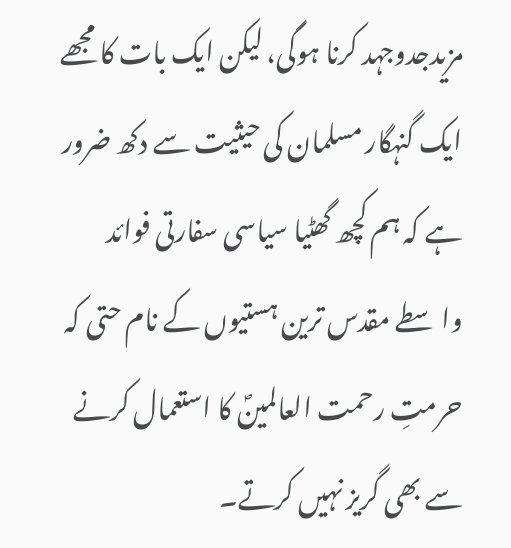مزیدجدوجہد کرنا ہوگی، لیکن ایک بات کا مجھے ایک گنہگار مسلمان کی حیثیت سے دکھ ضرور ہے کہ ہم کچھ گھٹیا سیاسی سفارتی فوائد واسطے مقدس ترین ہستیوں کے نام حتی کہ حرمتِ رحمت العالمینؐ کا استعمال کرنے سے بھی گریز نہیں کرتے۔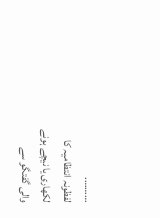……….
لفظونہ انتظامیہ کا لکھاری یا نیچے ہونے والی گفتگو سے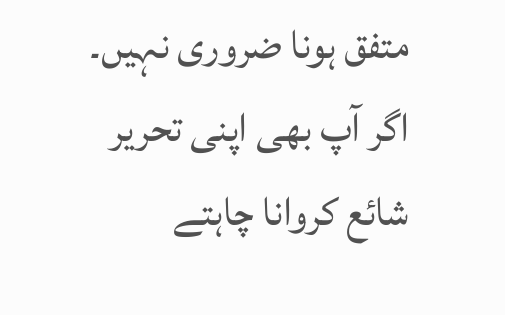متفق ہونا ضروری نہیں۔ اگر آپ بھی اپنی تحریر شائع کروانا چاہتے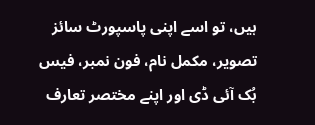ہیں، تو اسے اپنی پاسپورٹ سائز تصویر، مکمل نام، فون نمبر، فیس بُک آئی ڈی اور اپنے مختصر تعارف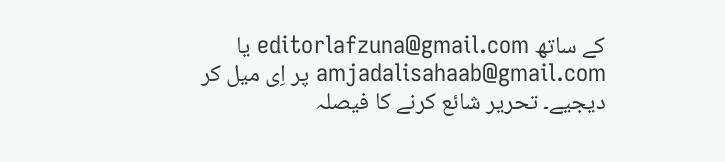کے ساتھ editorlafzuna@gmail.com یا amjadalisahaab@gmail.com پر اِی میل کر دیجیے۔ تحریر شائع کرنے کا فیصلہ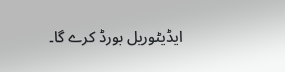ایڈیٹوریل بورڈ کرے گا۔